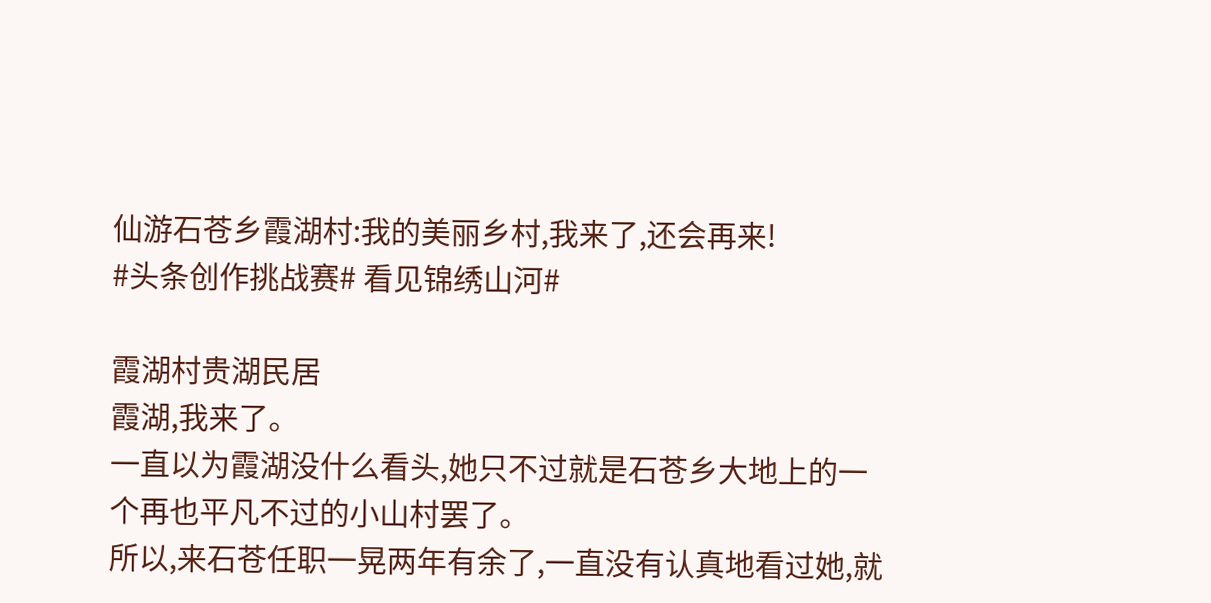仙游石苍乡霞湖村:我的美丽乡村,我来了,还会再来!
#头条创作挑战赛# 看见锦绣山河#

霞湖村贵湖民居
霞湖,我来了。
一直以为霞湖没什么看头,她只不过就是石苍乡大地上的一个再也平凡不过的小山村罢了。
所以,来石苍任职一晃两年有余了,一直没有认真地看过她,就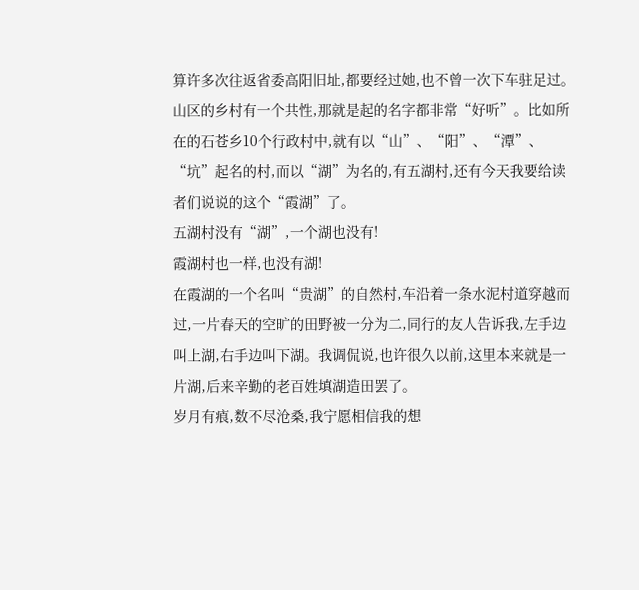算许多次往返省委高阳旧址,都要经过她,也不曾一次下车驻足过。
山区的乡村有一个共性,那就是起的名字都非常“好听”。比如所在的石苍乡10个行政村中,就有以“山”、“阳”、“潭”、“坑”起名的村,而以“湖”为名的,有五湖村,还有今天我要给读者们说说的这个“霞湖”了。
五湖村没有“湖”,一个湖也没有!
霞湖村也一样,也没有湖!
在霞湖的一个名叫“贵湖”的自然村,车沿着一条水泥村道穿越而过,一片春天的空旷的田野被一分为二,同行的友人告诉我,左手边叫上湖,右手边叫下湖。我调侃说,也许很久以前,这里本来就是一片湖,后来辛勤的老百姓填湖造田罢了。
岁月有㾗,数不尽沧桑,我宁愿相信我的想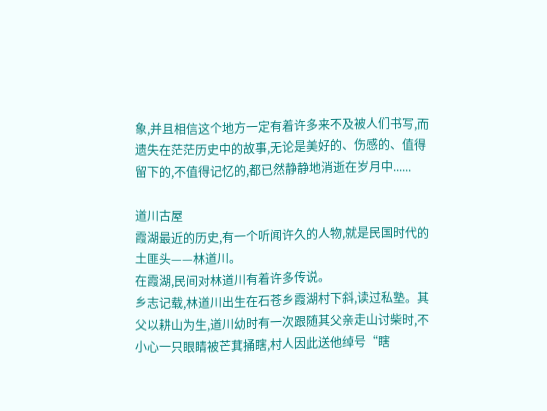象,并且相信这个地方一定有着许多来不及被人们书写,而遗失在茫茫历史中的故事,无论是美好的、伤感的、值得留下的,不值得记忆的,都已然静静地消逝在岁月中......

道川古屋
霞湖最近的历史,有一个听闻许久的人物,就是民国时代的土匪头——林道川。
在霞湖,民间对林道川有着许多传说。
乡志记载,林道川出生在石苍乡霞湖村下斜,读过私塾。其父以耕山为生,道川幼时有一次跟随其父亲走山讨柴时,不小心一只眼睛被芒萁捅瞎,村人因此送他绰号“瞎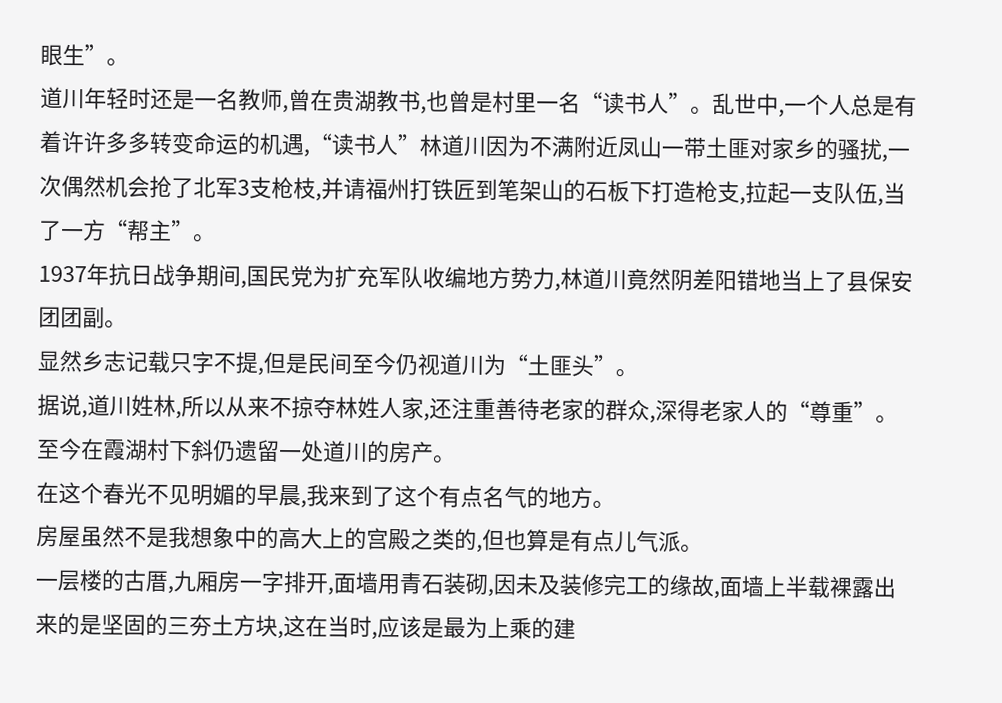眼生”。
道川年轻时还是一名教师,曾在贵湖教书,也曾是村里一名“读书人”。乱世中,一个人总是有着许许多多转变命运的机遇,“读书人”林道川因为不满附近凤山一带土匪对家乡的骚扰,一次偶然机会抢了北军3支枪枝,并请福州打铁匠到笔架山的石板下打造枪支,拉起一支队伍,当了一方“帮主”。
1937年抗日战争期间,国民党为扩充军队收编地方势力,林道川竟然阴差阳错地当上了县保安团团副。
显然乡志记载只字不提,但是民间至今仍视道川为“土匪头”。
据说,道川姓林,所以从来不掠夺林姓人家,还注重善待老家的群众,深得老家人的“尊重”。
至今在霞湖村下斜仍遗留一处道川的房产。
在这个春光不见明媚的早晨,我来到了这个有点名气的地方。
房屋虽然不是我想象中的高大上的宫殿之类的,但也算是有点儿气派。
一层楼的古厝,九厢房一字排开,面墙用青石装砌,因未及装修完工的缘故,面墙上半载裸露出来的是坚固的三夯土方块,这在当时,应该是最为上乘的建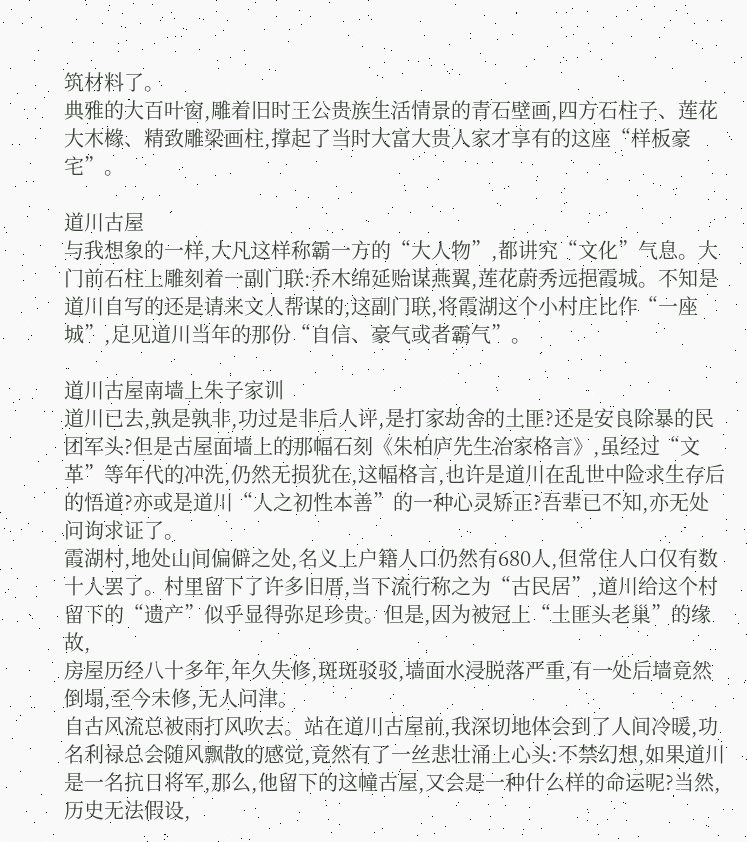筑材料了。
典雅的大百叶窗,雕着旧时王公贵族生活情景的青石壁画,四方石柱子、莲花大木橼、精致雕梁画柱,撑起了当时大富大贵人家才享有的这座“样板豪宅”。

道川古屋
与我想象的一样,大凡这样称霸一方的“大人物”,都讲究“文化”气息。大门前石柱上雕刻着一副门联:乔木绵延贻谋燕翼,莲花蔚秀远挹霞城。不知是道川自写的还是请来文人帮谋的,这副门联,将霞湖这个小村庄比作“一座城”,足见道川当年的那份“自信、豪气或者霸气”。

道川古屋南墙上朱子家训
道川已去,孰是孰非,功过是非后人评,是打家劫舍的土匪?还是安良除暴的民团军头?但是古屋面墙上的那幅石刻《朱柏庐先生治家格言》,虽经过“文革”等年代的冲洗,仍然无损犹在,这幅格言,也许是道川在乱世中险求生存后的悟道?亦或是道川“人之初性本善”的一种心灵矫正?吾辈已不知,亦无处问询求证了。
霞湖村,地处山间偏僻之处,名义上户籍人口仍然有680人,但常住人口仅有数十人罢了。村里留下了许多旧厝,当下流行称之为“古民居”,道川给这个村留下的“遗产”似乎显得弥足珍贵。但是,因为被冠上“土匪头老巢”的缘故,
房屋历经八十多年,年久失修,斑斑驳驳,墙面水浸脱落严重,有一处后墙竟然倒塌,至今未修,无人问津。
自古风流总被雨打风吹去。站在道川古屋前,我深切地体会到了人间冷暖,功名利禄总会随风飘散的感觉,竟然有了一丝悲壮涌上心头:不禁幻想,如果道川是一名抗日将军,那么,他留下的这幢古屋,又会是一种什么样的命运呢?当然,历史无法假设,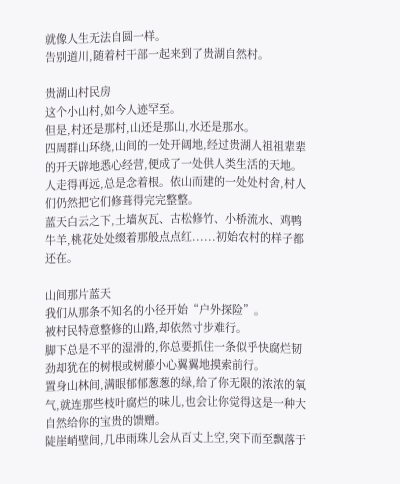就像人生无法自圆一样。
告别道川,随着村干部一起来到了贵湖自然村。

贵湖山村民房
这个小山村,如今人迹罕至。
但是,村还是那村,山还是那山,水还是那水。
四周群山环绕,山间的一处开阔地,经过贵湖人祖祖辈辈的开天辟地悉心经营,便成了一处供人类生活的天地。
人走得再远,总是念着根。依山而建的一处处村舍,村人们仍然把它们修葺得完完整整。
蓝天白云之下,土墙灰瓦、古松修竹、小桥流水、鸡鸭牛羊,桃花处处缀着那般点点红......初始农村的样子都还在。

山间那片蓝天
我们从那条不知名的小径开始“户外探险”。
被村民特意整修的山路,却依然寸步难行。
脚下总是不平的湿滑的,你总要抓住一条似乎快腐烂韧劲却犹在的树根或树藤小心翼翼地摸索前行。
置身山林间,满眼郁郁葱葱的绿,给了你无限的浓浓的氧气,就连那些枝叶腐烂的味儿,也会让你觉得这是一种大自然给你的宝贵的馈赠。
陡崖峭壁间,几串雨珠儿会从百丈上空,突下而至飘落于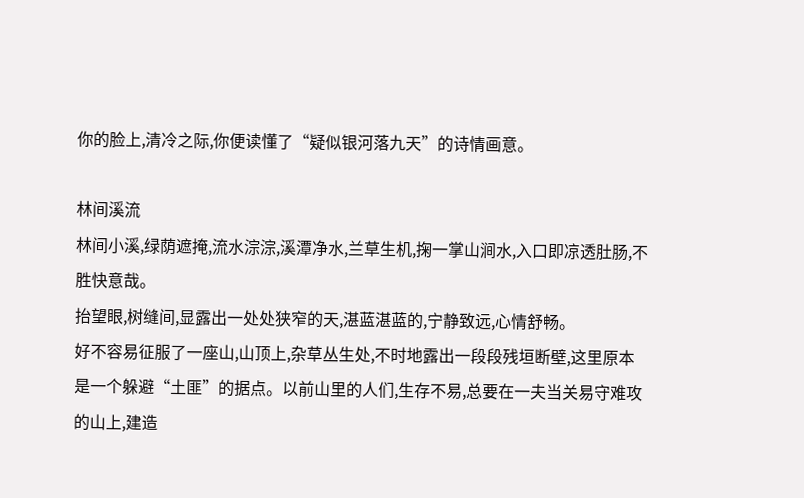你的脸上,清冷之际,你便读懂了“疑似银河落九天”的诗情画意。

林间溪流
林间小溪,绿荫遮掩,流水淙淙,溪潭净水,兰草生机,掬一掌山涧水,入口即凉透肚肠,不胜快意哉。
抬望眼,树缝间,显露出一处处狭窄的天,湛蓝湛蓝的,宁静致远,心情舒畅。
好不容易征服了一座山,山顶上,杂草丛生处,不时地露出一段段残垣断壁,这里原本是一个躲避“土匪”的据点。以前山里的人们,生存不易,总要在一夫当关易守难攻的山上,建造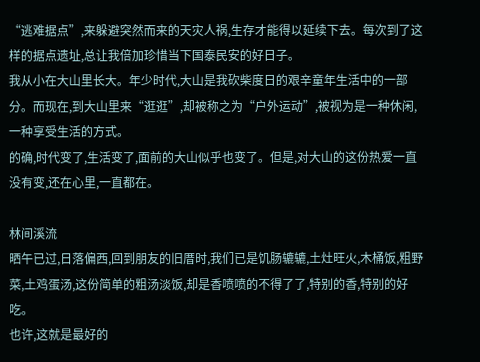“逃难据点”,来躲避突然而来的天灾人祸,生存才能得以延续下去。每次到了这样的据点遗址,总让我倍加珍惜当下国泰民安的好日子。
我从小在大山里长大。年少时代,大山是我砍柴度日的艰辛童年生活中的一部分。而现在,到大山里来“逛逛”,却被称之为“户外运动”,被视为是一种休闲,一种享受生活的方式。
的确,时代变了,生活变了,面前的大山似乎也变了。但是,对大山的这份热爱一直没有变,还在心里,一直都在。

林间溪流
晒午已过,日落偏西,回到朋友的旧厝时,我们已是饥肠辘辘,土灶旺火,木桶饭,粗野菜,土鸡蛋汤,这份简单的粗汤淡饭,却是香喷喷的不得了了,特别的香,特别的好吃。
也许,这就是最好的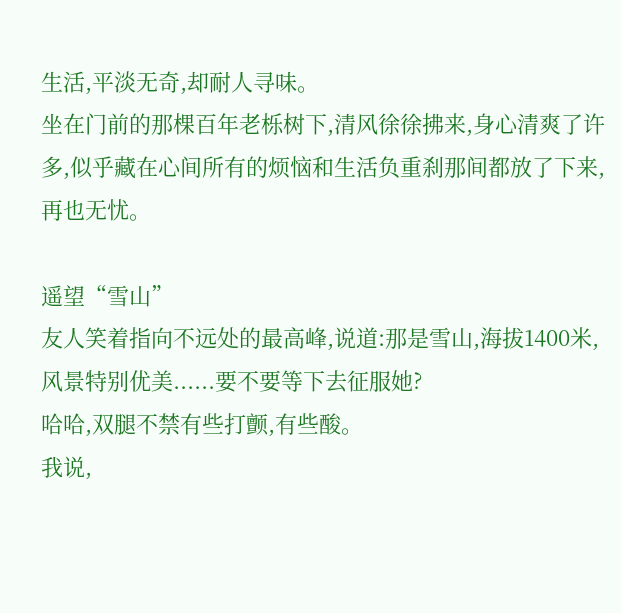生活,平淡无奇,却耐人寻味。
坐在门前的那棵百年老栎树下,清风徐徐拂来,身心清爽了许多,似乎藏在心间所有的烦恼和生活负重刹那间都放了下来,再也无忧。

遥望“雪山”
友人笑着指向不远处的最高峰,说道:那是雪山,海拔1400米,风景特别优美......要不要等下去征服她?
哈哈,双腿不禁有些打颤,有些酸。
我说,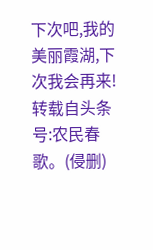下次吧,我的美丽霞湖,下次我会再来!
转载自头条号:农民春歌。(侵删)